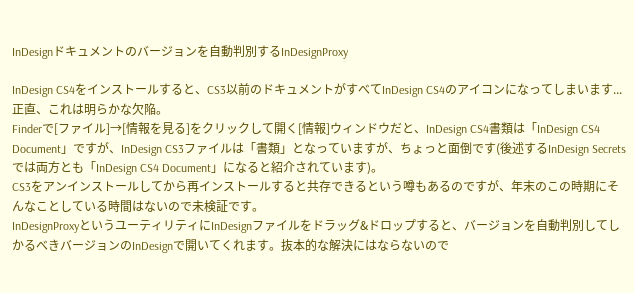InDesignドキュメントのバージョンを自動判別するInDesignProxy

InDesign CS4をインストールすると、CS3以前のドキュメントがすべてInDesign CS4のアイコンになってしまいます... 正直、これは明らかな欠陥。
Finderで[ファイル]→[情報を見る]をクリックして開く[情報]ウィンドウだと、InDesign CS4書類は「InDesign CS4 Document」ですが、InDesign CS3ファイルは「書類」となっていますが、ちょっと面倒です(後述するInDesign Secretsでは両方とも「InDesign CS4 Document」になると紹介されています)。
CS3をアンインストールしてから再インストールすると共存できるという噂もあるのですが、年末のこの時期にそんなことしている時間はないので未検証です。
InDesignProxyというユーティリティにInDesignファイルをドラッグ&ドロップすると、バージョンを自動判別してしかるべきバージョンのInDesignで開いてくれます。抜本的な解決にはならないので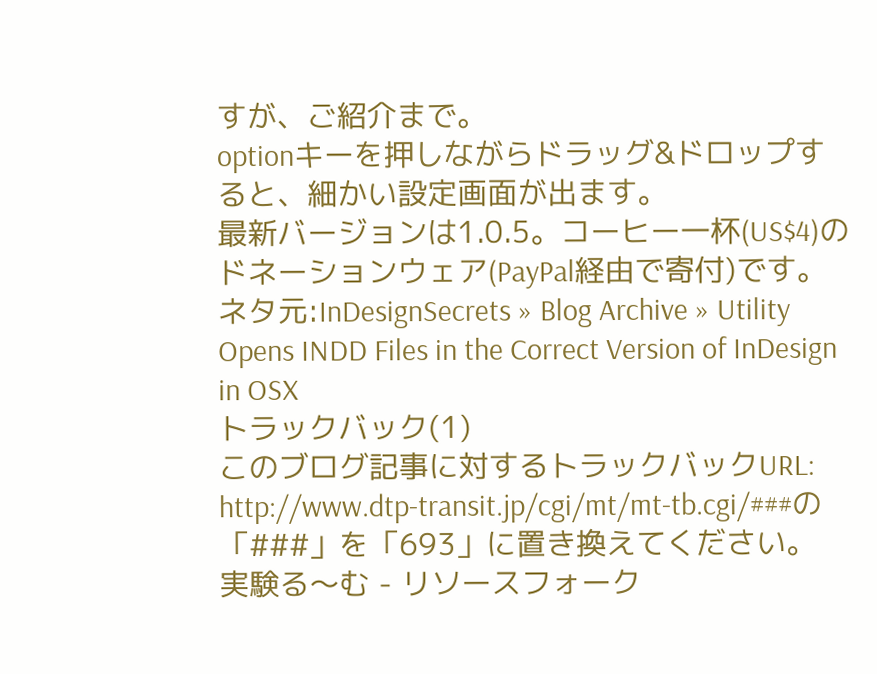すが、ご紹介まで。
optionキーを押しながらドラッグ&ドロップすると、細かい設定画面が出ます。
最新バージョンは1.0.5。コーヒー一杯(US$4)のドネーションウェア(PayPal経由で寄付)です。
ネタ元:InDesignSecrets » Blog Archive » Utility Opens INDD Files in the Correct Version of InDesign in OSX
トラックバック(1)
このブログ記事に対するトラックバックURL:
http://www.dtp-transit.jp/cgi/mt/mt-tb.cgi/###の「###」を「693」に置き換えてください。
実験る〜む - リソースフォーク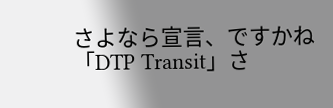さよなら宣言、ですかね
「DTP Transit」さ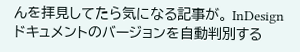んを拝見してたら気になる記事が。 InDesignドキュメントのバージョンを自動判別する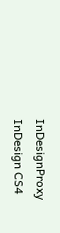InDesignProxy InDesign CS4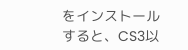をインストールすると、CS3以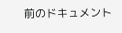前のドキュメント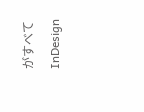がすべてInDesign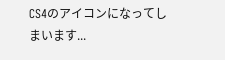CS4のアイコンになってしまいます...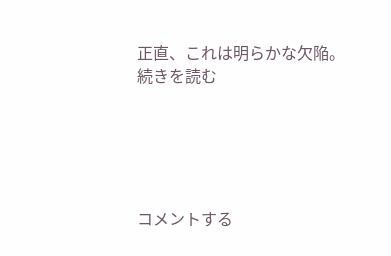正直、これは明らかな欠陥。 続きを読む





コメントする